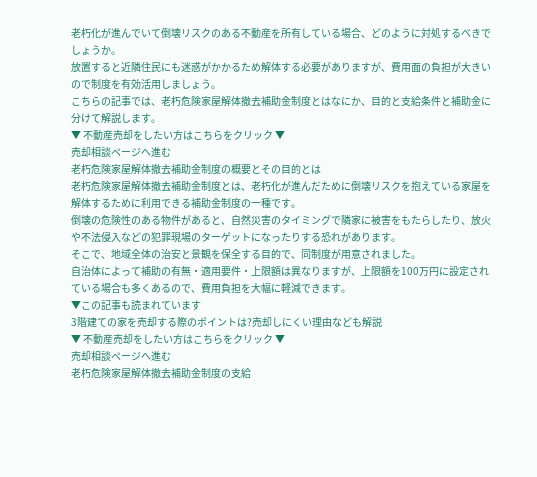老朽化が進んでいて倒壊リスクのある不動産を所有している場合、どのように対処するべきでしょうか。
放置すると近隣住民にも迷惑がかかるため解体する必要がありますが、費用面の負担が大きいので制度を有効活用しましょう。
こちらの記事では、老朽危険家屋解体撤去補助金制度とはなにか、目的と支給条件と補助金に分けて解説します。
▼ 不動産売却をしたい方はこちらをクリック ▼
売却相談ページへ進む
老朽危険家屋解体撤去補助金制度の概要とその目的とは
老朽危険家屋解体撤去補助金制度とは、老朽化が進んだために倒壊リスクを抱えている家屋を解体するために利用できる補助金制度の一種です。
倒壊の危険性のある物件があると、自然災害のタイミングで隣家に被害をもたらしたり、放火や不法侵入などの犯罪現場のターゲットになったりする恐れがあります。
そこで、地域全体の治安と景観を保全する目的で、同制度が用意されました。
自治体によって補助の有無・適用要件・上限額は異なりますが、上限額を100万円に設定されている場合も多くあるので、費用負担を大幅に軽減できます。
▼この記事も読まれています
3階建ての家を売却する際のポイントは?売却しにくい理由なども解説
▼ 不動産売却をしたい方はこちらをクリック ▼
売却相談ページへ進む
老朽危険家屋解体撤去補助金制度の支給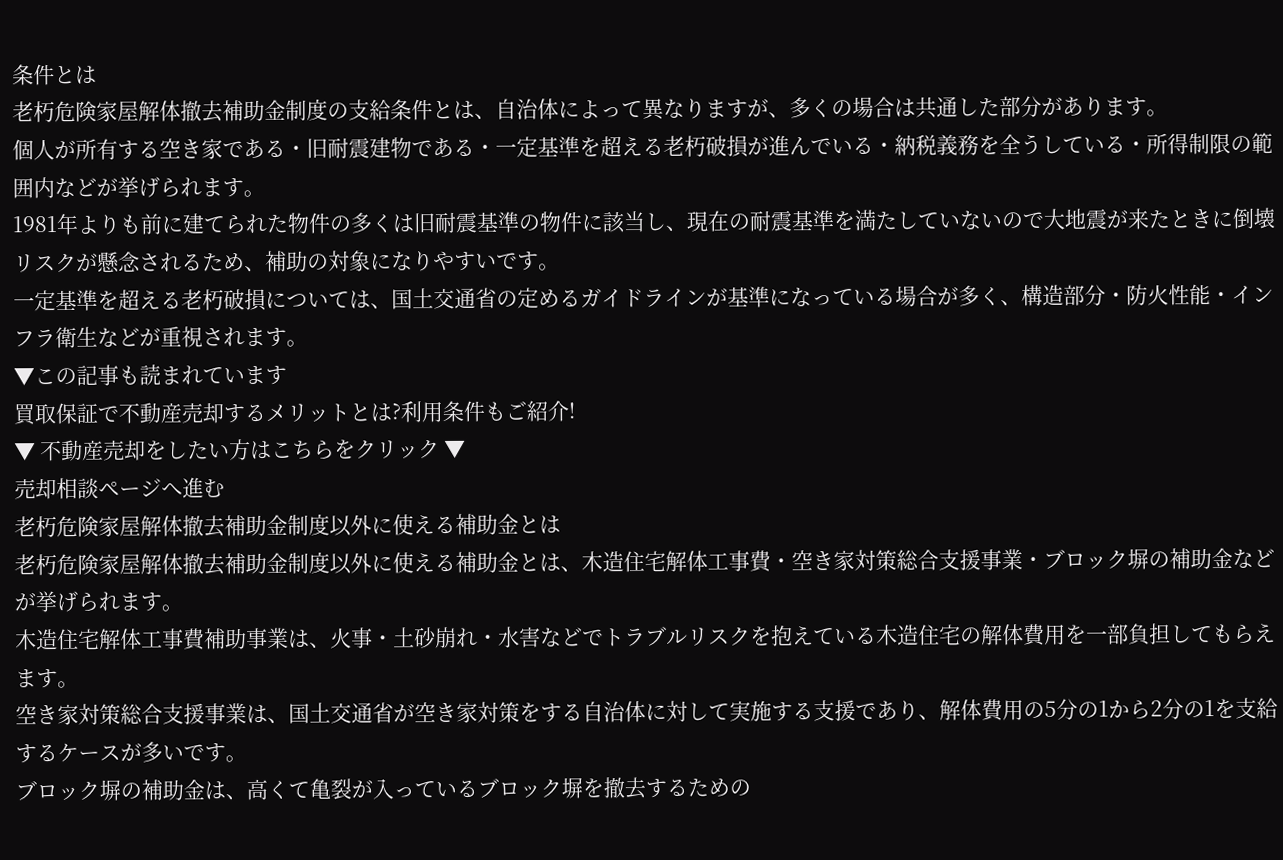条件とは
老朽危険家屋解体撤去補助金制度の支給条件とは、自治体によって異なりますが、多くの場合は共通した部分があります。
個人が所有する空き家である・旧耐震建物である・一定基準を超える老朽破損が進んでいる・納税義務を全うしている・所得制限の範囲内などが挙げられます。
1981年よりも前に建てられた物件の多くは旧耐震基準の物件に該当し、現在の耐震基準を満たしていないので大地震が来たときに倒壊リスクが懸念されるため、補助の対象になりやすいです。
一定基準を超える老朽破損については、国土交通省の定めるガイドラインが基準になっている場合が多く、構造部分・防火性能・インフラ衛生などが重視されます。
▼この記事も読まれています
買取保証で不動産売却するメリットとは?利用条件もご紹介!
▼ 不動産売却をしたい方はこちらをクリック ▼
売却相談ページへ進む
老朽危険家屋解体撤去補助金制度以外に使える補助金とは
老朽危険家屋解体撤去補助金制度以外に使える補助金とは、木造住宅解体工事費・空き家対策総合支援事業・ブロック塀の補助金などが挙げられます。
木造住宅解体工事費補助事業は、火事・土砂崩れ・水害などでトラブルリスクを抱えている木造住宅の解体費用を一部負担してもらえます。
空き家対策総合支援事業は、国土交通省が空き家対策をする自治体に対して実施する支援であり、解体費用の5分の1から2分の1を支給するケースが多いです。
ブロック塀の補助金は、高くて亀裂が入っているブロック塀を撤去するための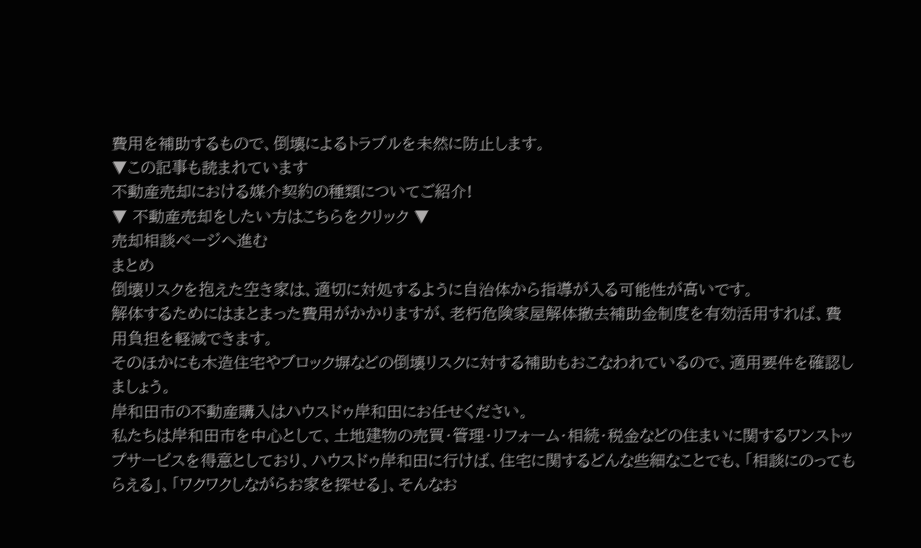費用を補助するもので、倒壊によるトラブルを未然に防止します。
▼この記事も読まれています
不動産売却における媒介契約の種類についてご紹介!
▼ 不動産売却をしたい方はこちらをクリック ▼
売却相談ページへ進む
まとめ
倒壊リスクを抱えた空き家は、適切に対処するように自治体から指導が入る可能性が高いです。
解体するためにはまとまった費用がかかりますが、老朽危険家屋解体撤去補助金制度を有効活用すれば、費用負担を軽減できます。
そのほかにも木造住宅やブロック塀などの倒壊リスクに対する補助もおこなわれているので、適用要件を確認しましょう。
岸和田市の不動産購入はハウスドゥ岸和田にお任せください。
私たちは岸和田市を中心として、土地建物の売買・管理・リフォーム・相続・税金などの住まいに関するワンストップサービスを得意としており、ハウスドゥ岸和田に行けば、住宅に関するどんな些細なことでも、「相談にのってもらえる」、「ワクワクしながらお家を探せる」、そんなお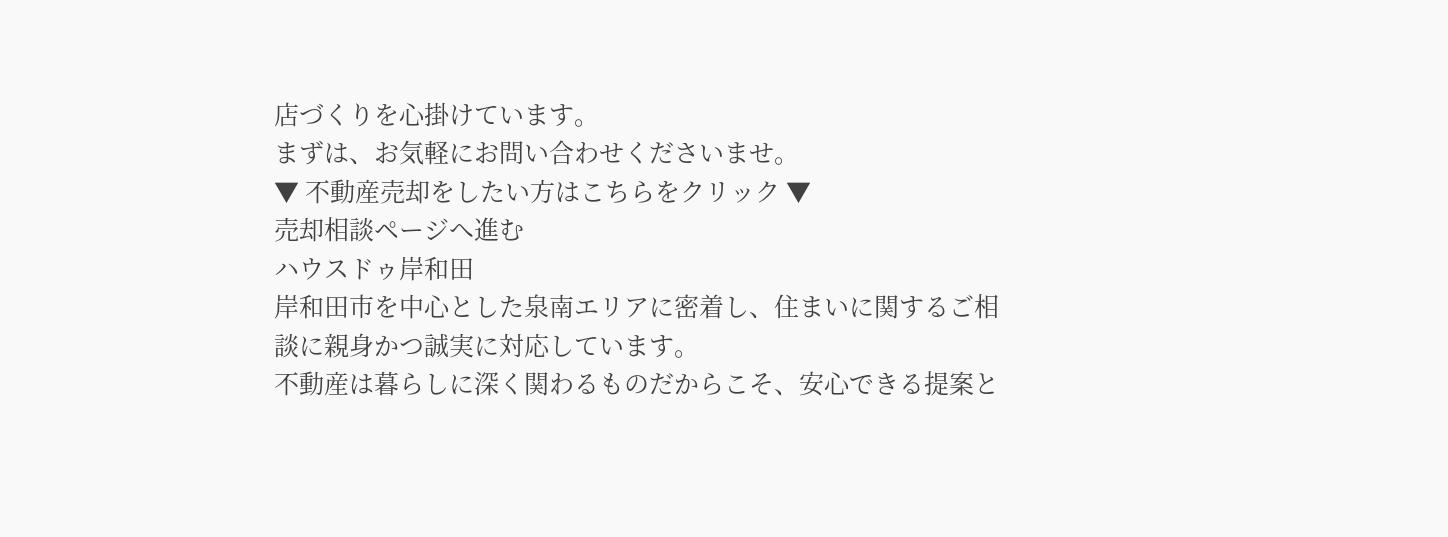店づくりを心掛けています。
まずは、お気軽にお問い合わせくださいませ。
▼ 不動産売却をしたい方はこちらをクリック ▼
売却相談ページへ進む
ハウスドゥ岸和田
岸和田市を中心とした泉南エリアに密着し、住まいに関するご相談に親身かつ誠実に対応しています。
不動産は暮らしに深く関わるものだからこそ、安心できる提案と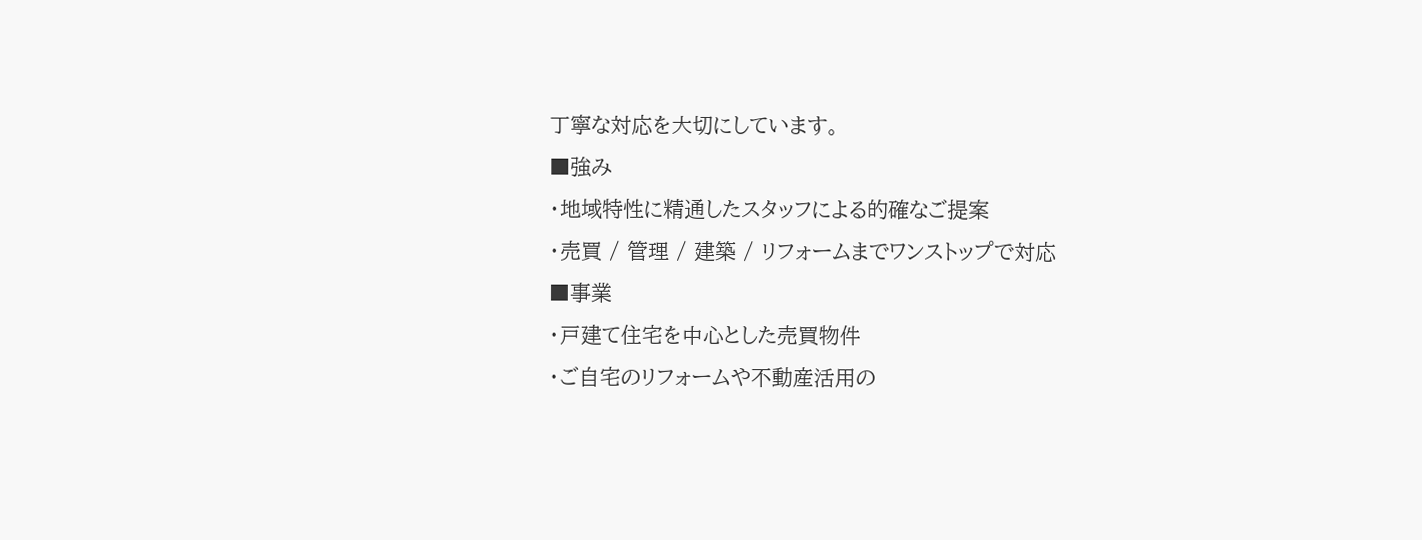丁寧な対応を大切にしています。
■強み
・地域特性に精通したスタッフによる的確なご提案
・売買 / 管理 / 建築 / リフォームまでワンストップで対応
■事業
・戸建て住宅を中心とした売買物件
・ご自宅のリフォームや不動産活用の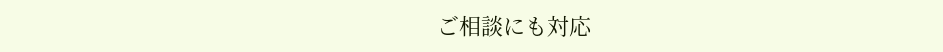ご相談にも対応